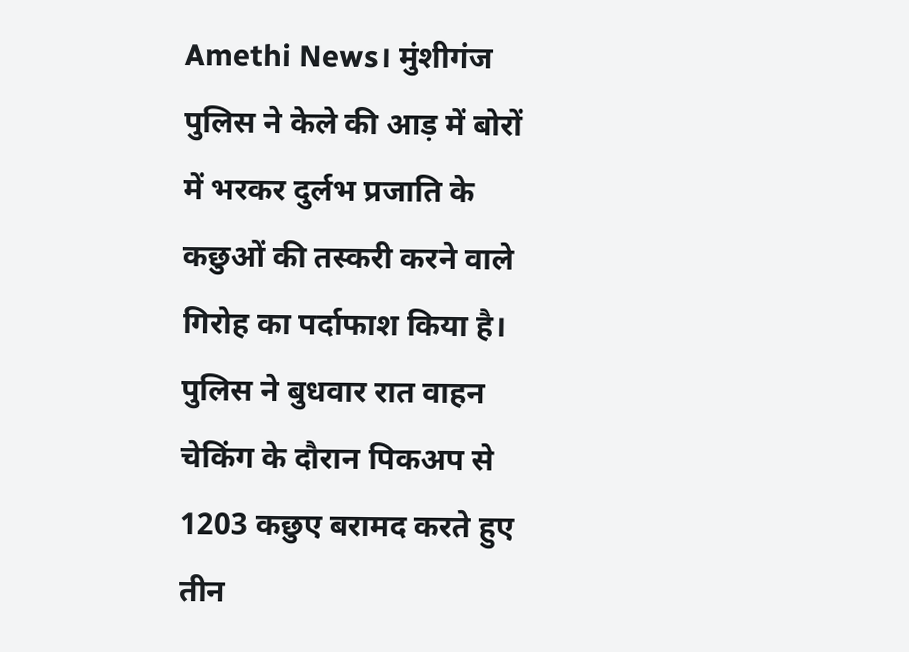Amethi News। मुंशीगंज पुलिस ने केले की आड़ में बोरों में भरकर दुर्लभ प्रजाति के कछुओं की तस्करी करने वाले गिरोह का पर्दाफाश किया है। पुलिस ने बुधवार रात वाहन चेकिंग के दौरान पिकअप से 1203 कछुए बरामद करते हुए तीन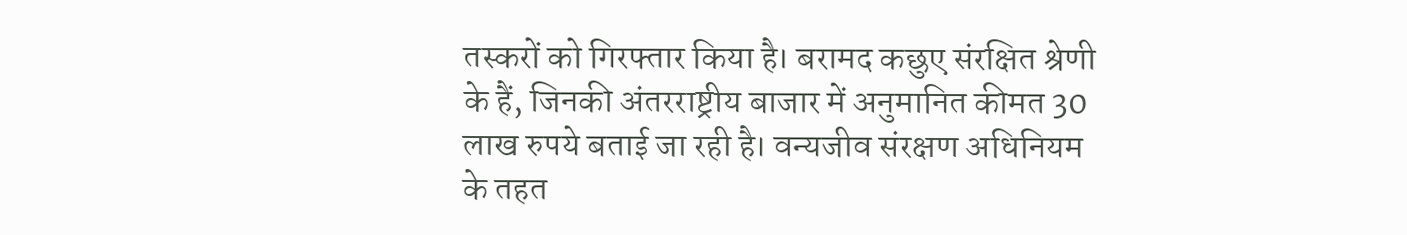तस्करों को गिरफ्तार किया है। बरामद कछुए संरक्षित श्रेणी के हैं, जिनकी अंतरराष्ट्रीय बाजार में अनुमानित कीमत 30 लाख रुपये बताई जा रही है। वन्यजीव संरक्षण अधिनियम के तहत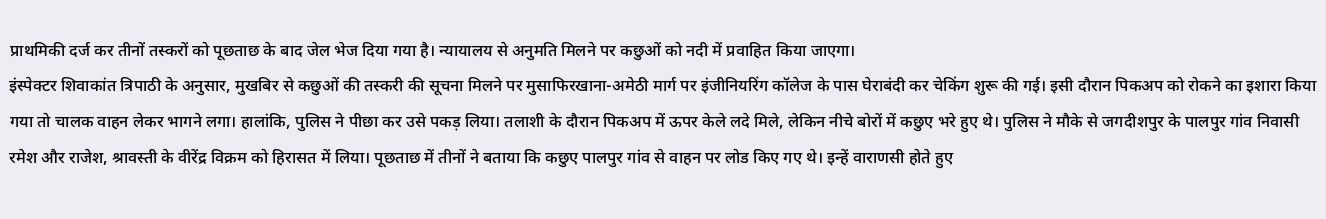प्राथमिकी दर्ज कर तीनों तस्करों को पूछताछ के बाद जेल भेज दिया गया है। न्यायालय से अनुमति मिलने पर कछुओं को नदी में प्रवाहित किया जाएगा।
इंस्पेक्टर शिवाकांत त्रिपाठी के अनुसार, मुखबिर से कछुओं की तस्करी की सूचना मिलने पर मुसाफिरखाना-अमेठी मार्ग पर इंजीनियरिंग कॉलेज के पास घेराबंदी कर चेकिंग शुरू की गई। इसी दौरान पिकअप को रोकने का इशारा किया गया तो चालक वाहन लेकर भागने लगा। हालांकि, पुलिस ने पीछा कर उसे पकड़ लिया। तलाशी के दौरान पिकअप में ऊपर केले लदे मिले, लेकिन नीचे बोरों में कछुए भरे हुए थे। पुलिस ने मौके से जगदीशपुर के पालपुर गांव निवासी रमेश और राजेश, श्रावस्ती के वीरेंद्र विक्रम को हिरासत में लिया। पूछताछ में तीनों ने बताया कि कछुए पालपुर गांव से वाहन पर लोड किए गए थे। इन्हें वाराणसी होते हुए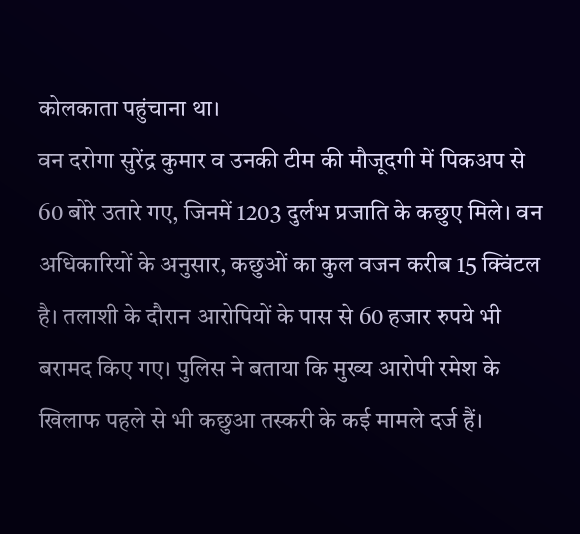कोलकाता पहुंचाना था।
वन दरोगा सुरेंद्र कुमार व उनकी टीम की मौजूदगी में पिकअप से 60 बोरे उतारे गए, जिनमें 1203 दुर्लभ प्रजाति के कछुए मिले। वन अधिकारियों के अनुसार, कछुओं का कुल वजन करीब 15 क्विंटल है। तलाशी के दौरान आरोपियों के पास से 60 हजार रुपये भी बरामद किए गए। पुलिस ने बताया कि मुख्य आरोपी रमेश के खिलाफ पहले से भी कछुआ तस्करी के कई मामले दर्ज हैं।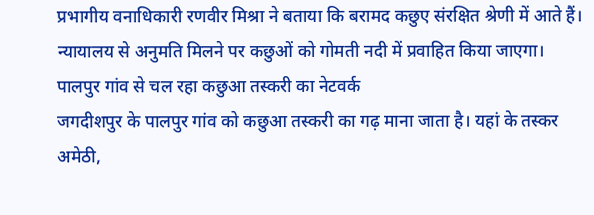प्रभागीय वनाधिकारी रणवीर मिश्रा ने बताया कि बरामद कछुए संरक्षित श्रेणी में आते हैं। न्यायालय से अनुमति मिलने पर कछुओं को गोमती नदी में प्रवाहित किया जाएगा।
पालपुर गांव से चल रहा कछुआ तस्करी का नेटवर्क
जगदीशपुर के पालपुर गांव को कछुआ तस्करी का गढ़ माना जाता है। यहां के तस्कर अमेठी,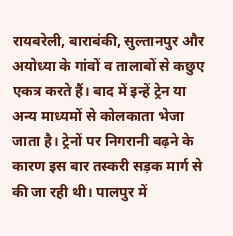रायबरेली, बाराबंकी, सुल्तानपुर और अयोध्या के गांवों व तालाबों से कछुए एकत्र करते हैं। बाद में इन्हें ट्रेन या अन्य माध्यमों से कोलकाता भेजा जाता है। ट्रेनों पर निगरानी बढ़ने के कारण इस बार तस्करी सड़क मार्ग से की जा रही थी। पालपुर में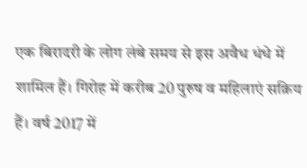एक बिरादरी के लोग लंबे समय से इस अवैध धंधे में शामिल हैं। गिरोह में करीब 20 पुरुष व महिलाएं सक्रिय हैं। वर्ष 2017 में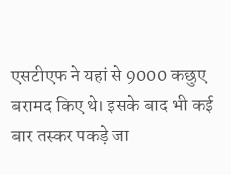एसटीएफ ने यहां से 9000 कछुए बरामद किए थे। इसके बाद भी कई बार तस्कर पकड़े जा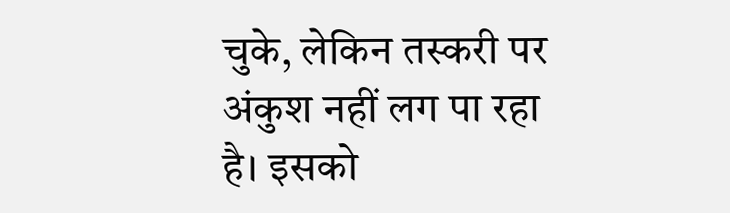चुके, लेकिन तस्करी पर अंकुश नहीं लग पा रहा है। इसको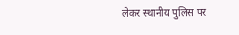लेकर स्थानीय पुलिस पर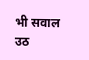भी सवाल उठ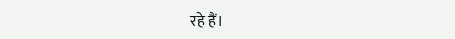रहे हैं।